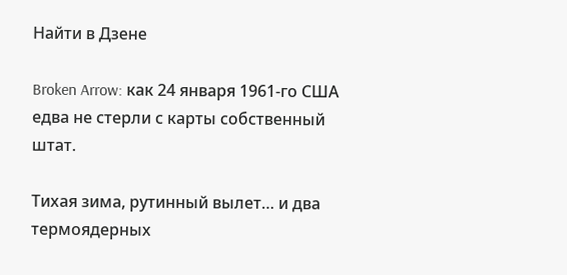Найти в Дзене

Broken Arrow: как 24 января 1961‑го США едва не стерли с карты собственный штат.

Тихая зима, рутинный вылет… и два термоядерных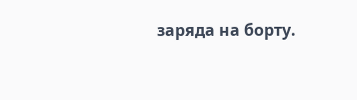заряда на борту.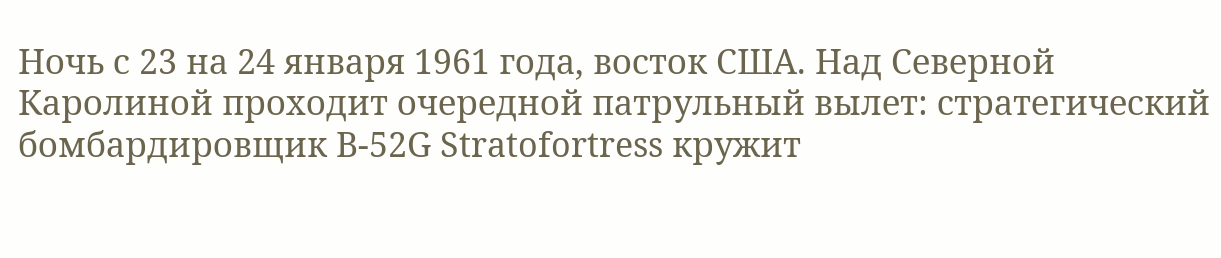Ночь с 23 на 24 января 1961 года, восток США. Над Северной Каролиной проходит очередной патрульный вылет: стратегический бомбардировщик B‑52G Stratofortress кружит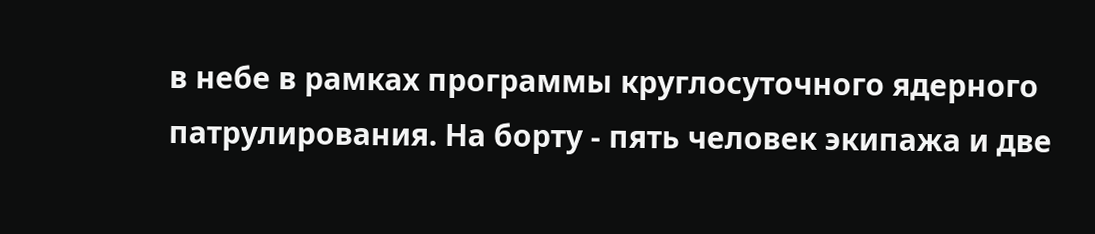в небе в рамках программы круглосуточного ядерного патрулирования. На борту - пять человек экипажа и две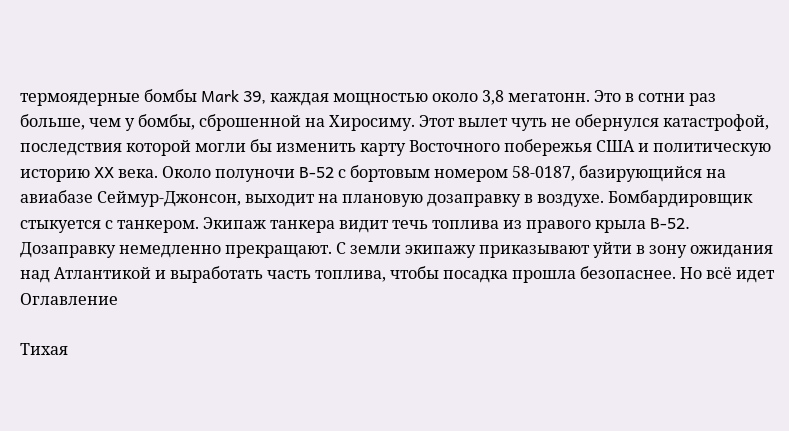термоядерные бомбы Mark 39, каждая мощностью около 3,8 мегатонн. Это в сотни раз больше, чем у бомбы, сброшенной на Хиросиму. Этот вылет чуть не обернулся катастрофой, последствия которой могли бы изменить карту Восточного побережья США и политическую историю XX века. Около полуночи B‑52 с бортовым номером 58‑0187, базирующийся на авиабазе Сеймур‑Джонсон, выходит на плановую дозаправку в воздухе. Бомбардировщик стыкуется с танкером. Экипаж танкера видит течь топлива из правого крыла B‑52. Дозаправку немедленно прекращают. С земли экипажу приказывают уйти в зону ожидания над Атлантикой и выработать часть топлива, чтобы посадка прошла безопаснее. Но всё идет
Оглавление

Тихая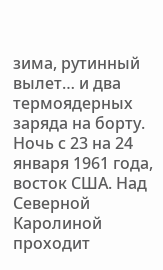зима, рутинный вылет… и два термоядерных заряда на борту. Ночь с 23 на 24 января 1961 года, восток США. Над Северной Каролиной проходит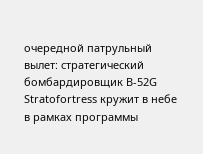очередной патрульный вылет: стратегический бомбардировщик B‑52G Stratofortress кружит в небе в рамках программы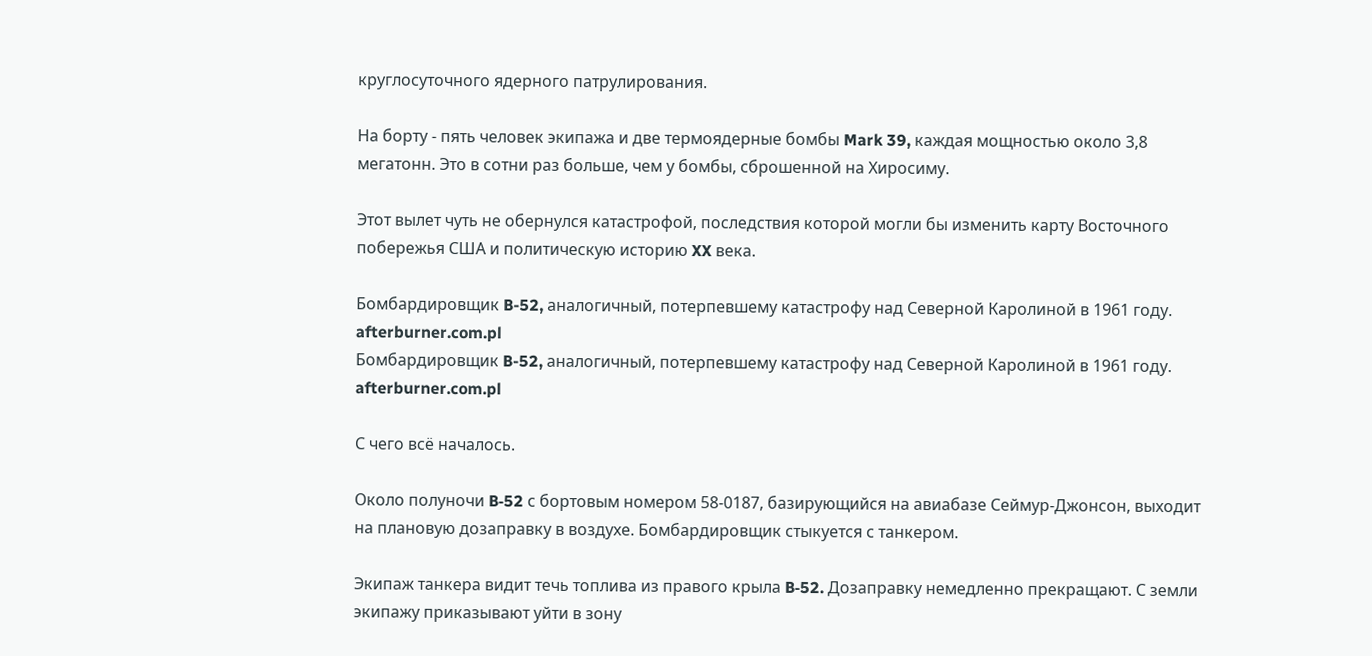круглосуточного ядерного патрулирования.

На борту - пять человек экипажа и две термоядерные бомбы Mark 39, каждая мощностью около 3,8 мегатонн. Это в сотни раз больше, чем у бомбы, сброшенной на Хиросиму.

Этот вылет чуть не обернулся катастрофой, последствия которой могли бы изменить карту Восточного побережья США и политическую историю XX века.

Бомбардировщик B-52, аналогичный, потерпевшему катастрофу над Северной Каролиной в 1961 году. afterburner.com.pl
Бомбардировщик B-52, аналогичный, потерпевшему катастрофу над Северной Каролиной в 1961 году. afterburner.com.pl

С чего всё началось.

Около полуночи B‑52 с бортовым номером 58‑0187, базирующийся на авиабазе Сеймур‑Джонсон, выходит на плановую дозаправку в воздухе. Бомбардировщик стыкуется с танкером.

Экипаж танкера видит течь топлива из правого крыла B‑52. Дозаправку немедленно прекращают. С земли экипажу приказывают уйти в зону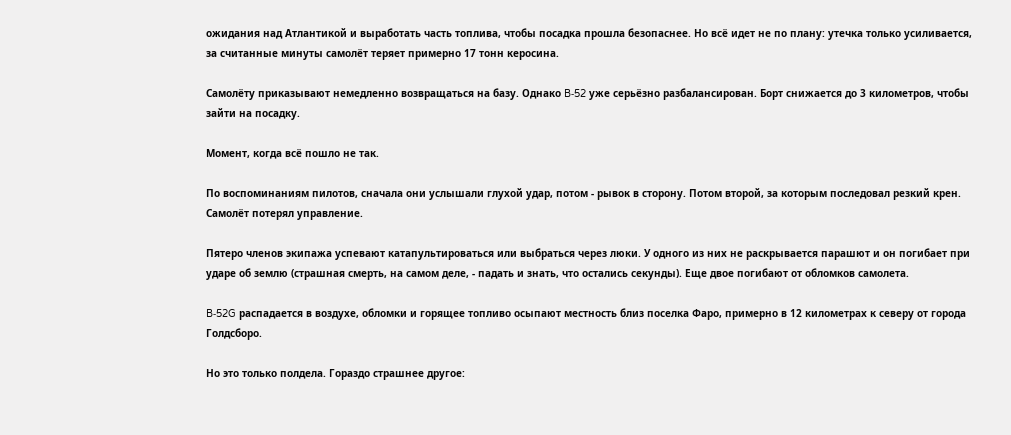ожидания над Атлантикой и выработать часть топлива, чтобы посадка прошла безопаснее. Но всё идет не по плану: утечка только усиливается, за считанные минуты самолёт теряет примерно 17 тонн керосина.

Самолёту приказывают немедленно возвращаться на базу. Однако B‑52 уже серьёзно разбалансирован. Борт снижается до 3 километров, чтобы зайти на посадку.

Момент, когда всё пошло не так.

По воспоминаниям пилотов, сначала они услышали глухой удар, потом - рывок в сторону. Потом второй, за которым последовал резкий крен. Самолёт потерял управление.

Пятеро членов экипажа успевают катапультироваться или выбраться через люки. У одного из них не раскрывается парашют и он погибает при ударе об землю (страшная смерть, на самом деле, - падать и знать, что остались секунды). Еще двое погибают от обломков самолета.

B‑52G распадается в воздухе, обломки и горящее топливо осыпают местность близ поселка Фаро, примерно в 12 километрах к северу от города Голдсборо.

Но это только полдела. Гораздо страшнее другое: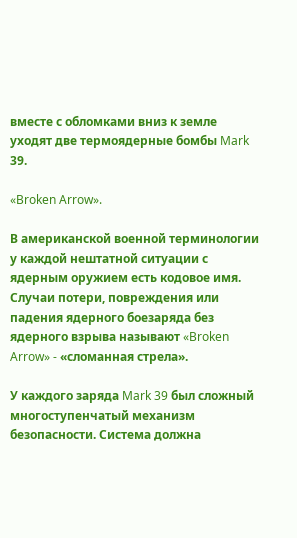вместе с обломками вниз к земле уходят две термоядерные бомбы Mark 39.

«Broken Arrow».

В американской военной терминологии у каждой нештатной ситуации с ядерным оружием есть кодовое имя. Случаи потери, повреждения или падения ядерного боезаряда без ядерного взрыва называют «Broken Arrow» - «сломанная стрела».

У каждого заряда Mark 39 был сложный многоступенчатый механизм безопасности. Система должна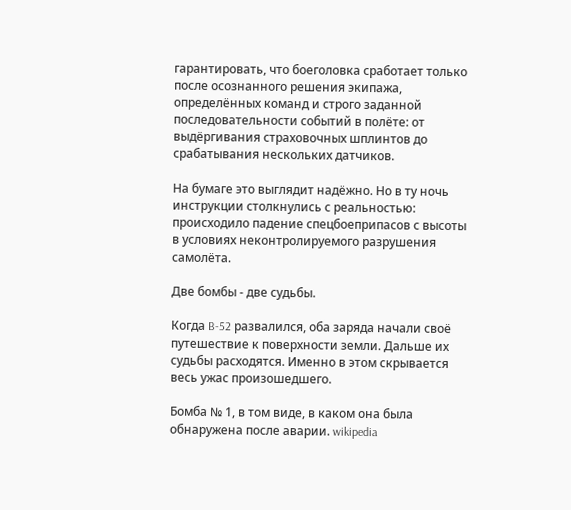гарантировать, что боеголовка сработает только после осознанного решения экипажа, определённых команд и строго заданной последовательности событий в полёте: от выдёргивания страховочных шплинтов до срабатывания нескольких датчиков.

На бумаге это выглядит надёжно. Но в ту ночь инструкции столкнулись с реальностью: происходило падение спецбоеприпасов с высоты в условиях неконтролируемого разрушения самолёта.

Две бомбы - две судьбы.

Когда B‑52 развалился, оба заряда начали своё путешествие к поверхности земли. Дальше их судьбы расходятся. Именно в этом скрывается весь ужас произошедшего.

Бомба № 1, в том виде, в каком она была обнаружена после аварии. wikipedia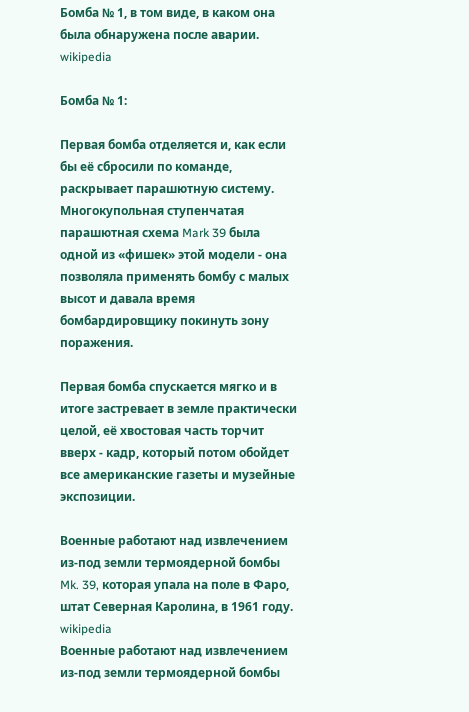Бомба № 1, в том виде, в каком она была обнаружена после аварии. wikipedia

Бомба № 1:

Первая бомба отделяется и, как если бы её сбросили по команде, раскрывает парашютную систему. Многокупольная ступенчатая парашютная схема Mark 39 была одной из «фишек» этой модели - она позволяла применять бомбу с малых высот и давала время бомбардировщику покинуть зону поражения.

Первая бомба спускается мягко и в итоге застревает в земле практически целой, её хвостовая часть торчит вверх - кадр, который потом обойдет все американские газеты и музейные экспозиции.

Военные работают над извлечением из-под земли термоядерной бомбы Mk. 39, которая упала на поле в Фаро, штат Северная Каролина, в 1961 году. wikipedia
Военные работают над извлечением из-под земли термоядерной бомбы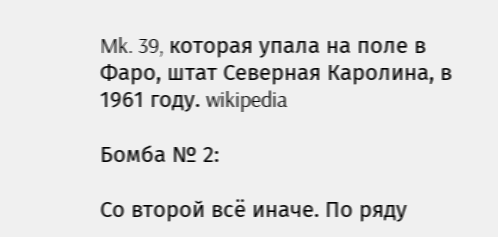Mk. 39, которая упала на поле в Фаро, штат Северная Каролина, в 1961 году. wikipedia

Бомба № 2:

Со второй всё иначе. По ряду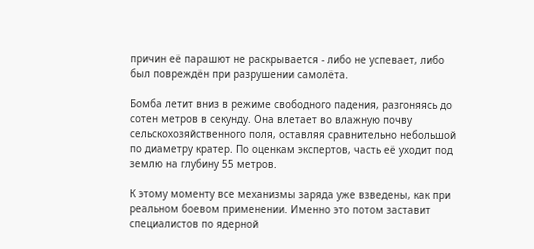причин её парашют не раскрывается - либо не успевает, либо был повреждён при разрушении самолёта.

Бомба летит вниз в режиме свободного падения, разгоняясь до сотен метров в секунду. Она влетает во влажную почву сельскохозяйственного поля, оставляя сравнительно небольшой по диаметру кратер. По оценкам экспертов, часть её уходит под землю на глубину 55 метров.

К этому моменту все механизмы заряда уже взведены, как при реальном боевом применении. Именно это потом заставит специалистов по ядерной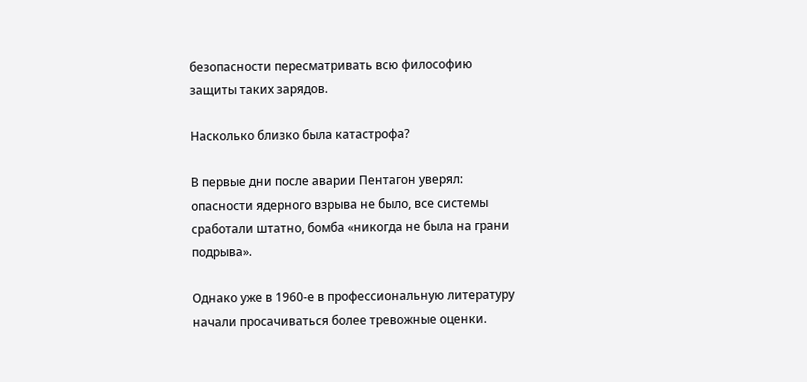безопасности пересматривать всю философию защиты таких зарядов.

Насколько близко была катастрофа?

В первые дни после аварии Пентагон уверял: опасности ядерного взрыва не было, все системы сработали штатно, бомба «никогда не была на грани подрыва».

Однако уже в 1960‑е в профессиональную литературу начали просачиваться более тревожные оценки.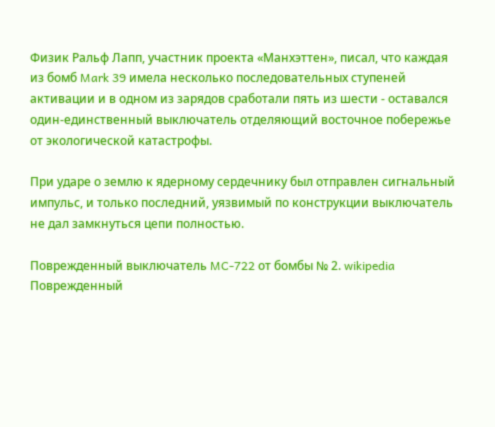Физик Ральф Лапп, участник проекта «Манхэттен», писал, что каждая из бомб Mark 39 имела несколько последовательных ступеней активации и в одном из зарядов сработали пять из шести - оставался один‑единственный выключатель отделяющий восточное побережье от экологической катастрофы.

При ударе о землю к ядерному сердечнику был отправлен сигнальный импульс, и только последний, уязвимый по конструкции выключатель не дал замкнуться цепи полностью.

Поврежденный выключатель MC-722 от бомбы № 2. wikipedia
Поврежденный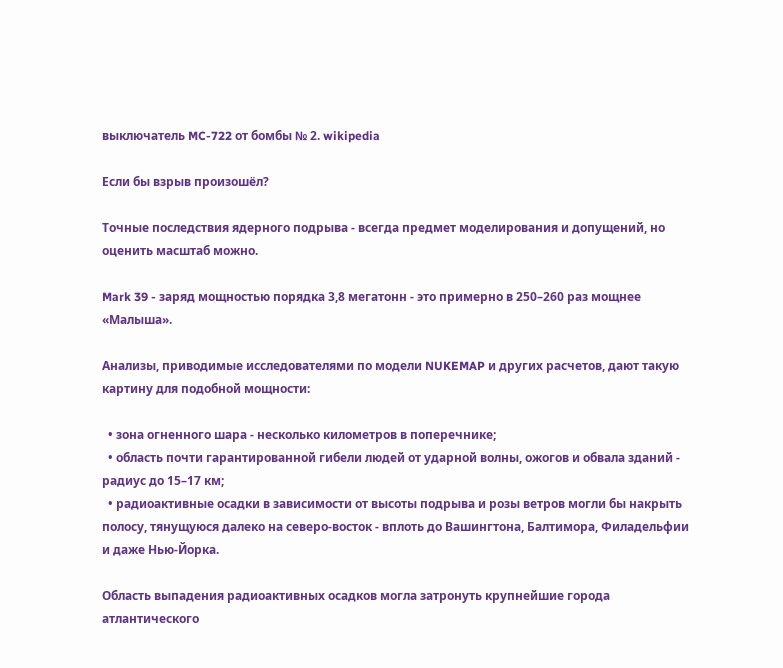выключатель MC-722 от бомбы № 2. wikipedia

Если бы взрыв произошёл?

Точные последствия ядерного подрыва - всегда предмет моделирования и допущений, но оценить масштаб можно.

Mark 39 - заряд мощностью порядка 3,8 мегатонн - это примерно в 250–260 раз мощнее «Малыша».

Анализы, приводимые исследователями по модели NUKEMAP и других расчетов, дают такую картину для подобной мощности:

  • зона огненного шара - несколько километров в поперечнике;
  • область почти гарантированной гибели людей от ударной волны, ожогов и обвала зданий - радиус до 15–17 км;
  • радиоактивные осадки в зависимости от высоты подрыва и розы ветров могли бы накрыть полосу, тянущуюся далеко на северо‑восток - вплоть до Вашингтона, Балтимора, Филадельфии и даже Нью‑Йорка.

Область выпадения радиоактивных осадков могла затронуть крупнейшие города атлантического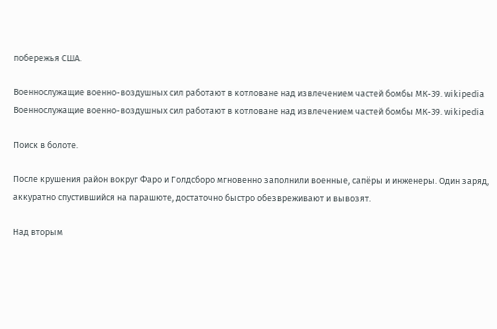побережья США.

Военнослужащие военно-воздушных сил работают в котловане над извлечением частей бомбы МК-39. wikipedia
Военнослужащие военно-воздушных сил работают в котловане над извлечением частей бомбы МК-39. wikipedia

Поиск в болоте.

После крушения район вокруг Фаро и Голдсборо мгновенно заполнили военные, сапёры и инженеры. Один заряд, аккуратно спустившийся на парашюте, достаточно быстро обезвреживают и вывозят.

Над вторым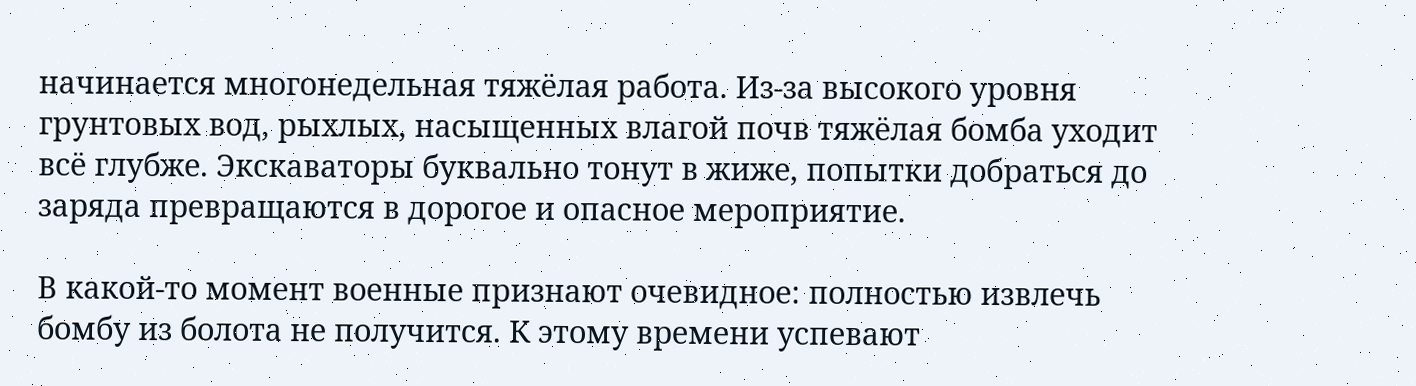начинается многонедельная тяжёлая работа. Из‑за высокого уровня грунтовых вод, рыхлых, насыщенных влагой почв тяжёлая бомба уходит всё глубже. Экскаваторы буквально тонут в жиже, попытки добраться до заряда превращаются в дорогое и опасное мероприятие.

В какой‑то момент военные признают очевидное: полностью извлечь бомбу из болота не получится. К этому времени успевают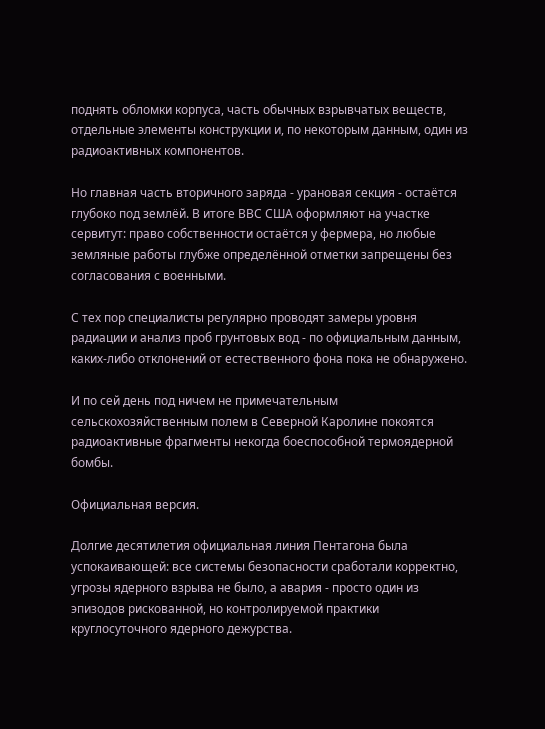поднять обломки корпуса, часть обычных взрывчатых веществ, отдельные элементы конструкции и, по некоторым данным, один из радиоактивных компонентов.

Но главная часть вторичного заряда - урановая секция - остаётся глубоко под землёй. В итоге ВВС США оформляют на участке сервитут: право собственности остаётся у фермера, но любые земляные работы глубже определённой отметки запрещены без согласования с военными.

С тех пор специалисты регулярно проводят замеры уровня радиации и анализ проб грунтовых вод - по официальным данным, каких‑либо отклонений от естественного фона пока не обнаружено.

И по сей день под ничем не примечательным сельскохозяйственным полем в Северной Каролине покоятся радиоактивные фрагменты некогда боеспособной термоядерной бомбы.

Официальная версия.

Долгие десятилетия официальная линия Пентагона была успокаивающей: все системы безопасности сработали корректно, угрозы ядерного взрыва не было, а авария - просто один из эпизодов рискованной, но контролируемой практики круглосуточного ядерного дежурства.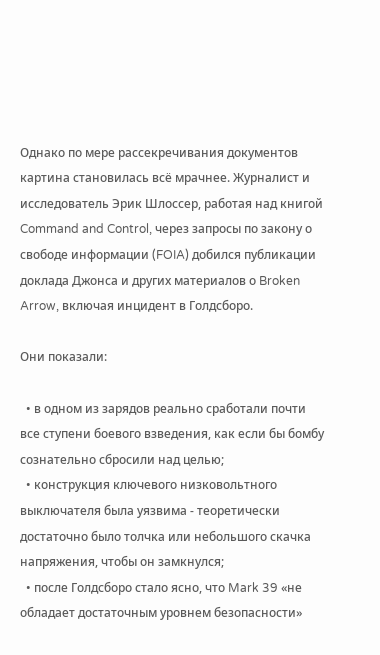Однако по мере рассекречивания документов картина становилась всё мрачнее. Журналист и исследователь Эрик Шлоссер, работая над книгой Command and Control, через запросы по закону о свободе информации (FOIA) добился публикации доклада Джонса и других материалов о Broken Arrow, включая инцидент в Голдсборо.

Они показали:

  • в одном из зарядов реально сработали почти все ступени боевого взведения, как если бы бомбу сознательно сбросили над целью;
  • конструкция ключевого низковольтного выключателя была уязвима - теоретически достаточно было толчка или небольшого скачка напряжения, чтобы он замкнулся;
  • после Голдсборо стало ясно, что Mark 39 «не обладает достаточным уровнем безопасности»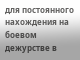для постоянного нахождения на боевом дежурстве в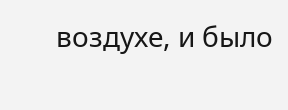воздухе, и было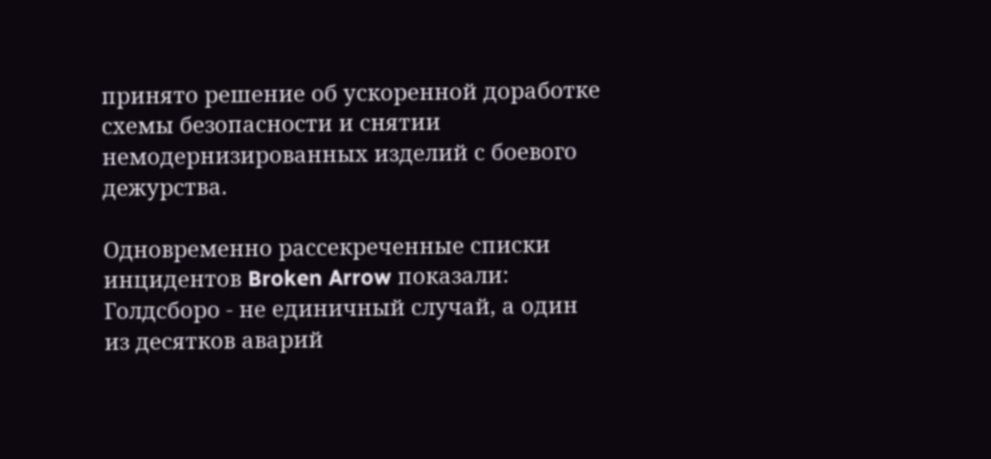принято решение об ускоренной доработке схемы безопасности и снятии немодернизированных изделий с боевого дежурства.

Одновременно рассекреченные списки инцидентов Broken Arrow показали: Голдсборо - не единичный случай, а один из десятков аварий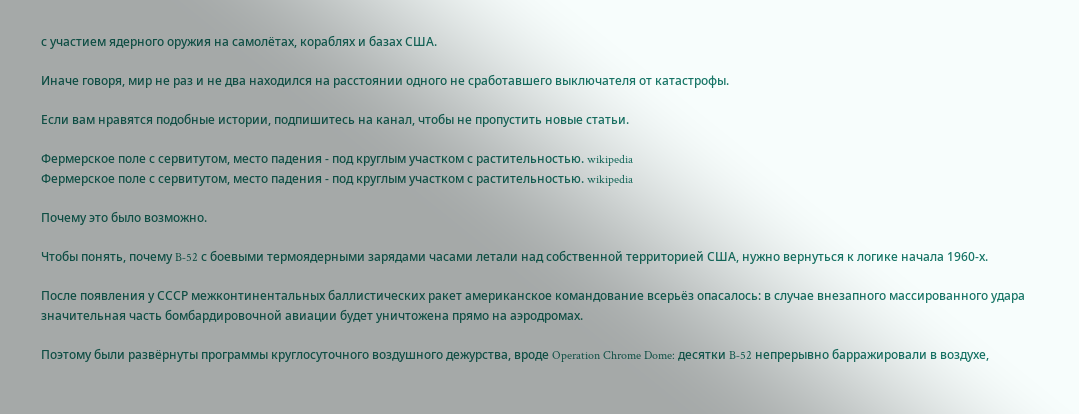с участием ядерного оружия на самолётах, кораблях и базах США.

Иначе говоря, мир не раз и не два находился на расстоянии одного не сработавшего выключателя от катастрофы.

Если вам нравятся подобные истории, подпишитесь на канал, чтобы не пропустить новые статьи.

Фермерское поле с сервитутом, место падения - под круглым участком с растительностью. wikipedia
Фермерское поле с сервитутом, место падения - под круглым участком с растительностью. wikipedia

Почему это было возможно.

Чтобы понять, почему B‑52 с боевыми термоядерными зарядами часами летали над собственной территорией США, нужно вернуться к логике начала 1960‑х.

После появления у СССР межконтинентальных баллистических ракет американское командование всерьёз опасалось: в случае внезапного массированного удара значительная часть бомбардировочной авиации будет уничтожена прямо на аэродромах.

Поэтому были развёрнуты программы круглосуточного воздушного дежурства, вроде Operation Chrome Dome: десятки B‑52 непрерывно барражировали в воздухе,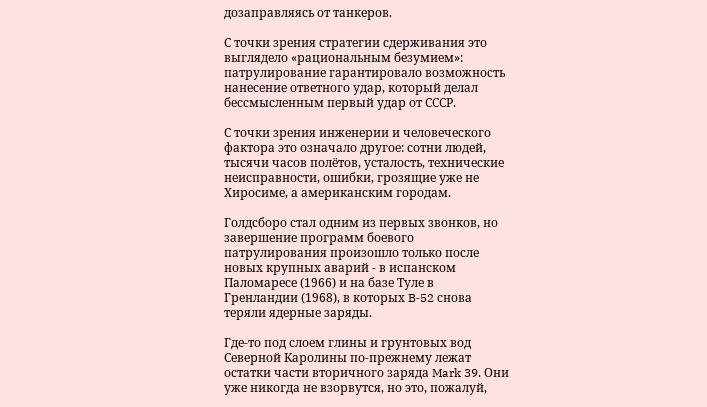дозаправляясь от танкеров.

С точки зрения стратегии сдерживания это выглядело «рациональным безумием»: патрулирование гарантировало возможность нанесение ответного удар, который делал бессмысленным первый удар от СССР.

С точки зрения инженерии и человеческого фактора это означало другое: сотни людей, тысячи часов полётов, усталость, технические неисправности, ошибки, грозящие уже не Хиросиме, а американским городам.

Голдсборо стал одним из первых звонков, но завершение программ боевого патрулирования произошло только после новых крупных аварий - в испанском Паломаресе (1966) и на базе Туле в Гренландии (1968), в которых B‑52 снова теряли ядерные заряды.

Где‑то под слоем глины и грунтовых вод Северной Каролины по‑прежнему лежат остатки части вторичного заряда Mark 39. Они уже никогда не взорвутся, но это, пожалуй,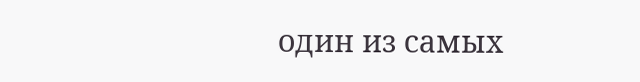один из самых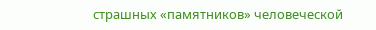страшных «памятников» человеческой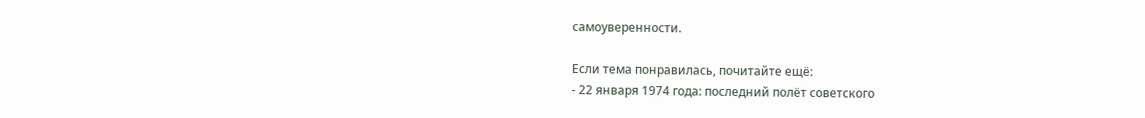самоуверенности.

Если тема понравилась, почитайте ещё:
- 22 января 1974 года: последний полёт советского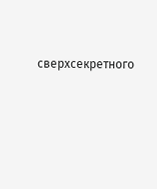сверхсекретного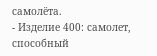самолёта.
- Изделие 400: самолет, способный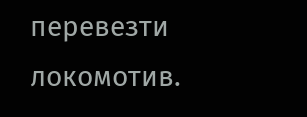перевезти локомотив.